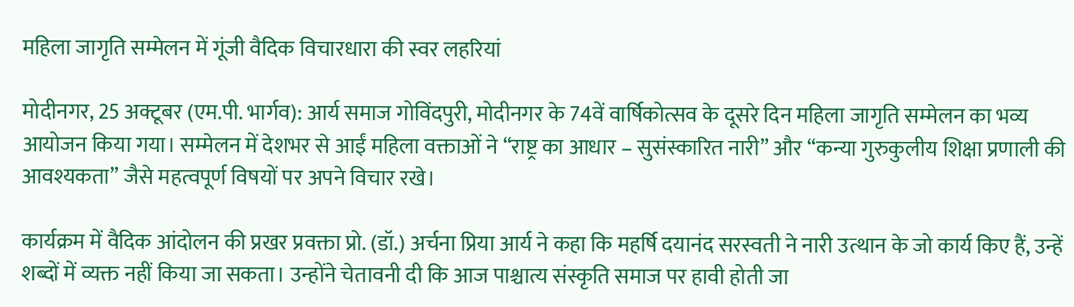महिला जागृति सम्मेलन में गूंजी वैदिक विचारधारा की स्वर लहरियां

मोदीनगर, 25 अक्टूबर (एम.पी. भार्गव): आर्य समाज गोविंदपुरी, मोदीनगर के 74वें वार्षिकोत्सव के दूसरे दिन महिला जागृति सम्मेलन का भव्य आयोजन किया गया। सम्मेलन में देशभर से आईं महिला वक्ताओं ने “राष्ट्र का आधार – सुसंस्कारित नारी” और “कन्या गुरुकुलीय शिक्षा प्रणाली की आवश्यकता” जैसे महत्वपूर्ण विषयों पर अपने विचार रखे।

कार्यक्रम में वैदिक आंदोलन की प्रखर प्रवक्ता प्रो. (डॉ.) अर्चना प्रिया आर्य ने कहा कि महर्षि दयानंद सरस्वती ने नारी उत्थान के जो कार्य किए हैं, उन्हें शब्दों में व्यक्त नहीं किया जा सकता। उन्होंने चेतावनी दी कि आज पाश्चात्य संस्कृति समाज पर हावी होती जा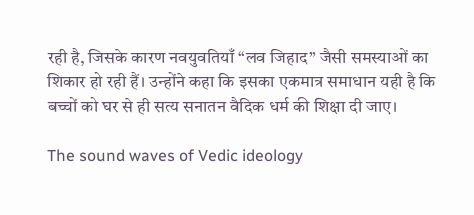रही है, जिसके कारण नवयुवतियाँ “लव जिहाद” जैसी समस्याओं का शिकार हो रही हैं। उन्होंने कहा कि इसका एकमात्र समाधान यही है कि बच्चों को घर से ही सत्य सनातन वैदिक धर्म की शिक्षा दी जाए।

The sound waves of Vedic ideology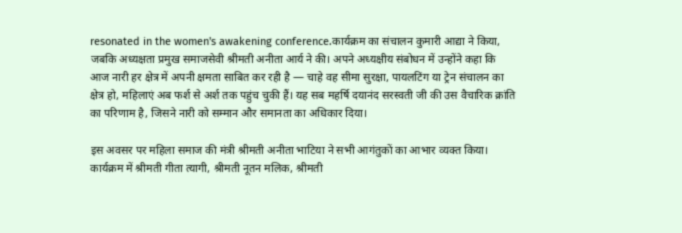resonated in the women's awakening conference.कार्यक्रम का संचालन कुमारी आद्या ने किया, जबकि अध्यक्षता प्रमुख समाजसेवी श्रीमती अनीता आर्य ने की। अपने अध्यक्षीय संबोधन में उन्होंने कहा कि आज नारी हर क्षेत्र में अपनी क्षमता साबित कर रही है — चाहे वह सीमा सुरक्षा, पायलटिंग या ट्रेन संचालन का क्षेत्र हो, महिलाएं अब फर्श से अर्श तक पहुंच चुकी हैं। यह सब महर्षि दयानंद सरस्वती जी की उस वैचारिक क्रांति का परिणाम है, जिसने नारी को सम्मान और समानता का अधिकार दिया।

इस अवसर पर महिला समाज की मंत्री श्रीमती अनीता भाटिया ने सभी आगंतुकों का आभार व्यक्त किया।
कार्यक्रम में श्रीमती गीता त्यागी, श्रीमती नूतन मलिक, श्रीमती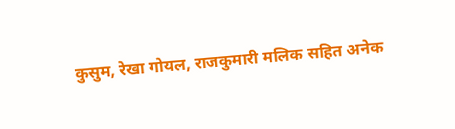कुसुम, रेखा गोयल, राजकुमारी मलिक सहित अनेक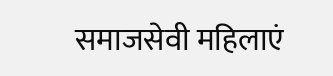समाजसेवी महिलाएं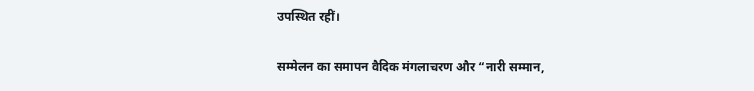उपस्थित रहीं।

सम्मेलन का समापन वैदिक मंगलाचरण और “नारी सम्मान,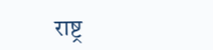राष्ट्र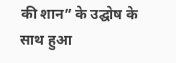की शान” के उद्घोष के साथ हुआ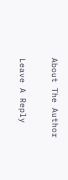About The Author

Leave A Reply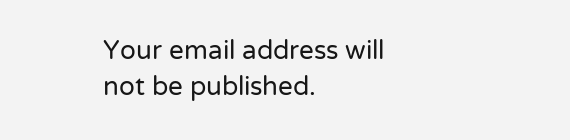Your email address will not be published.